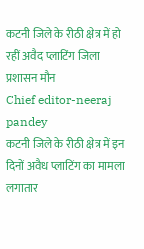कटनी जिले के रीठी क्षेत्र में हो रहीं अवैद प्लाटिंग जिला प्रशासन मौन
Chief editor-neeraj pandey
कटनी जिले के रीठी क्षेत्र में इन दिनों अवैध प्लाटिंग का मामला लगातार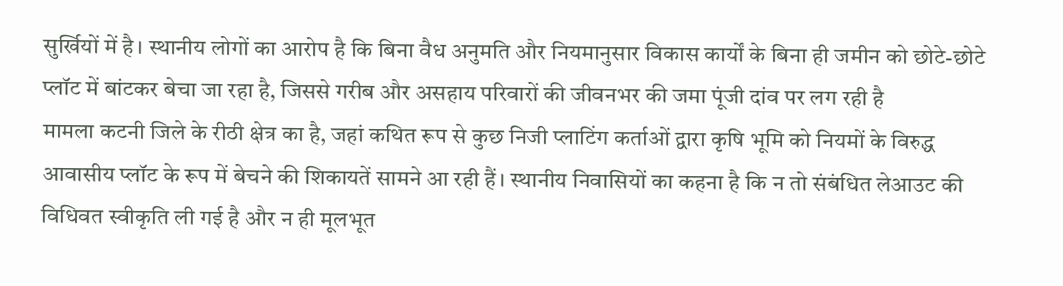सुर्खियों में है। स्थानीय लोगों का आरोप है कि बिना वैध अनुमति और नियमानुसार विकास कार्यों के बिना ही जमीन को छोटे-छोटे प्लॉट में बांटकर बेचा जा रहा है, जिससे गरीब और असहाय परिवारों की जीवनभर की जमा पूंजी दांव पर लग रही है
मामला कटनी जिले के रीठी क्षेत्र का है, जहां कथित रूप से कुछ निजी प्लाटिंग कर्ताओं द्वारा कृषि भूमि को नियमों के विरुद्ध आवासीय प्लॉट के रूप में बेचने की शिकायतें सामने आ रही हैं। स्थानीय निवासियों का कहना है कि न तो संबंधित लेआउट की विधिवत स्वीकृति ली गई है और न ही मूलभूत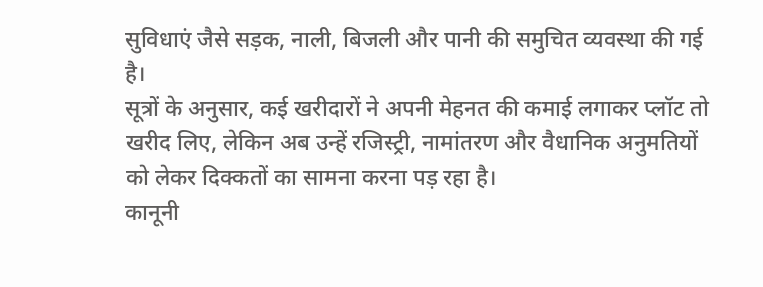सुविधाएं जैसे सड़क, नाली, बिजली और पानी की समुचित व्यवस्था की गई है।
सूत्रों के अनुसार, कई खरीदारों ने अपनी मेहनत की कमाई लगाकर प्लॉट तो खरीद लिए, लेकिन अब उन्हें रजिस्ट्री, नामांतरण और वैधानिक अनुमतियों को लेकर दिक्कतों का सामना करना पड़ रहा है।
कानूनी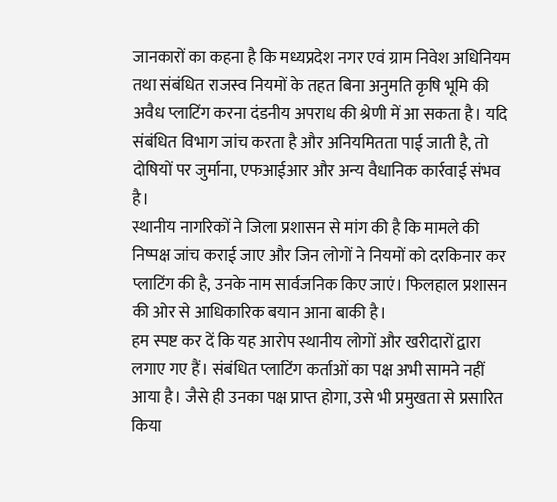जानकारों का कहना है कि मध्यप्रदेश नगर एवं ग्राम निवेश अधिनियम तथा संबंधित राजस्व नियमों के तहत बिना अनुमति कृषि भूमि की अवैध प्लाटिंग करना दंडनीय अपराध की श्रेणी में आ सकता है। यदि संबंधित विभाग जांच करता है और अनियमितता पाई जाती है, तो दोषियों पर जुर्माना, एफआईआर और अन्य वैधानिक कार्रवाई संभव है।
स्थानीय नागरिकों ने जिला प्रशासन से मांग की है कि मामले की निष्पक्ष जांच कराई जाए और जिन लोगों ने नियमों को दरकिनार कर प्लाटिंग की है, उनके नाम सार्वजनिक किए जाएं। फिलहाल प्रशासन की ओर से आधिकारिक बयान आना बाकी है।
हम स्पष्ट कर दें कि यह आरोप स्थानीय लोगों और खरीदारों द्वारा लगाए गए हैं। संबंधित प्लाटिंग कर्ताओं का पक्ष अभी सामने नहीं आया है। जैसे ही उनका पक्ष प्राप्त होगा, उसे भी प्रमुखता से प्रसारित किया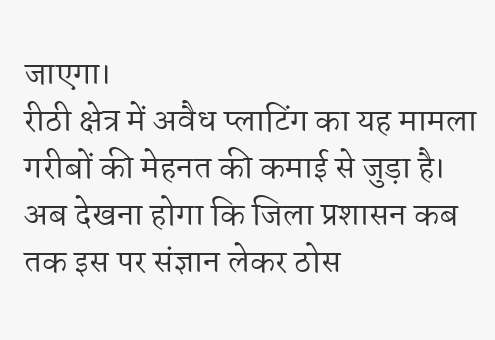जाएगा।
रीठी क्षेत्र में अवैध प्लाटिंग का यह मामला गरीबों की मेहनत की कमाई से जुड़ा है। अब देखना होगा कि जिला प्रशासन कब तक इस पर संज्ञान लेकर ठोस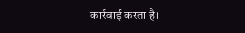कार्रवाई करता है।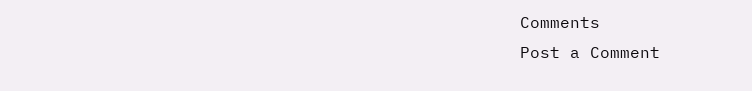Comments
Post a Comment